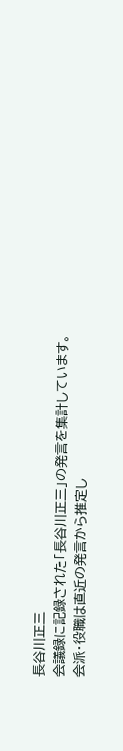長谷川正三
会議録に記録された「長谷川正三」の発言を集計しています。会派・役職は直近の発言から推定し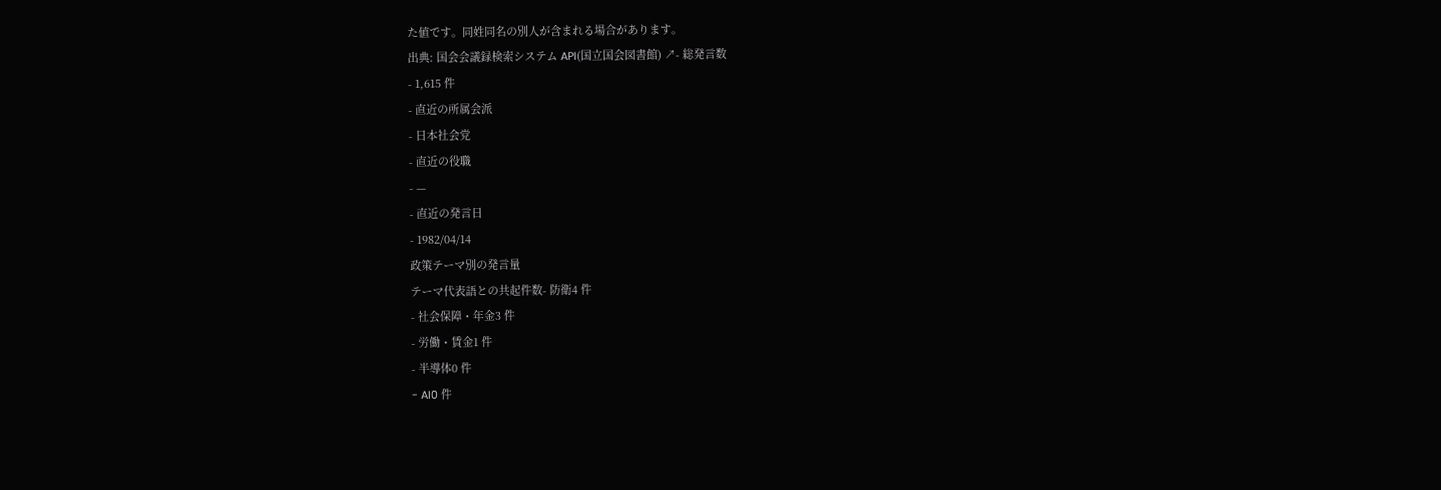た値です。同姓同名の別人が含まれる場合があります。
出典: 国会会議録検索システム API(国立国会図書館) ↗- 総発言数
- 1,615 件
- 直近の所属会派
- 日本社会党
- 直近の役職
- —
- 直近の発言日
- 1982/04/14
政策テーマ別の発言量
テーマ代表語との共起件数- 防衛4 件
- 社会保障・年金3 件
- 労働・賃金1 件
- 半導体0 件
- AI0 件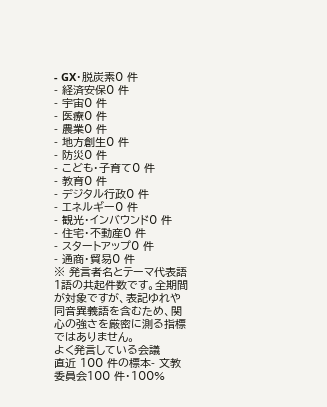- GX・脱炭素0 件
- 経済安保0 件
- 宇宙0 件
- 医療0 件
- 農業0 件
- 地方創生0 件
- 防災0 件
- こども・子育て0 件
- 教育0 件
- デジタル行政0 件
- エネルギー0 件
- 観光・インバウンド0 件
- 住宅・不動産0 件
- スタートアップ0 件
- 通商・貿易0 件
※ 発言者名とテーマ代表語1語の共起件数です。全期間が対象ですが、表記ゆれや 同音異義語を含むため、関心の強さを厳密に測る指標ではありません。
よく発言している会議
直近 100 件の標本- 文教委員会100 件・100%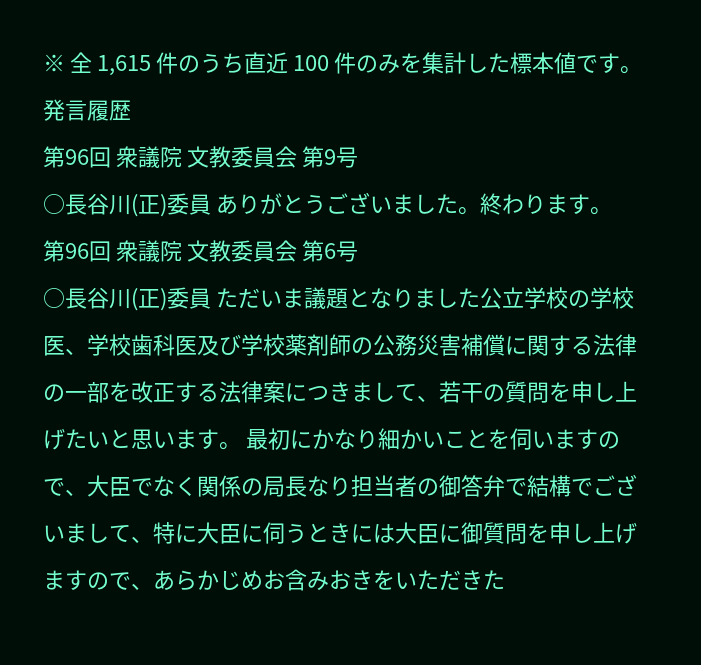※ 全 1,615 件のうち直近 100 件のみを集計した標本値です。
発言履歴
第96回 衆議院 文教委員会 第9号
○長谷川(正)委員 ありがとうございました。終わります。
第96回 衆議院 文教委員会 第6号
○長谷川(正)委員 ただいま議題となりました公立学校の学校医、学校歯科医及び学校薬剤師の公務災害補償に関する法律の一部を改正する法律案につきまして、若干の質問を申し上げたいと思います。 最初にかなり細かいことを伺いますので、大臣でなく関係の局長なり担当者の御答弁で結構でございまして、特に大臣に伺うときには大臣に御質問を申し上げますので、あらかじめお含みおきをいただきた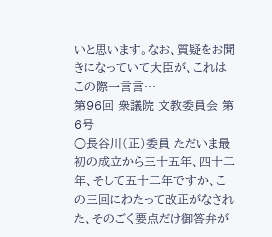いと思います。なお、質疑をお聞きになっていて大臣が、これはこの際一言言…
第96回 衆議院 文教委員会 第6号
○長谷川(正)委員 ただいま最初の成立から三十五年、四十二年、そして五十二年ですか、この三回にわたって改正がなされた、そのごく要点だけ御答弁が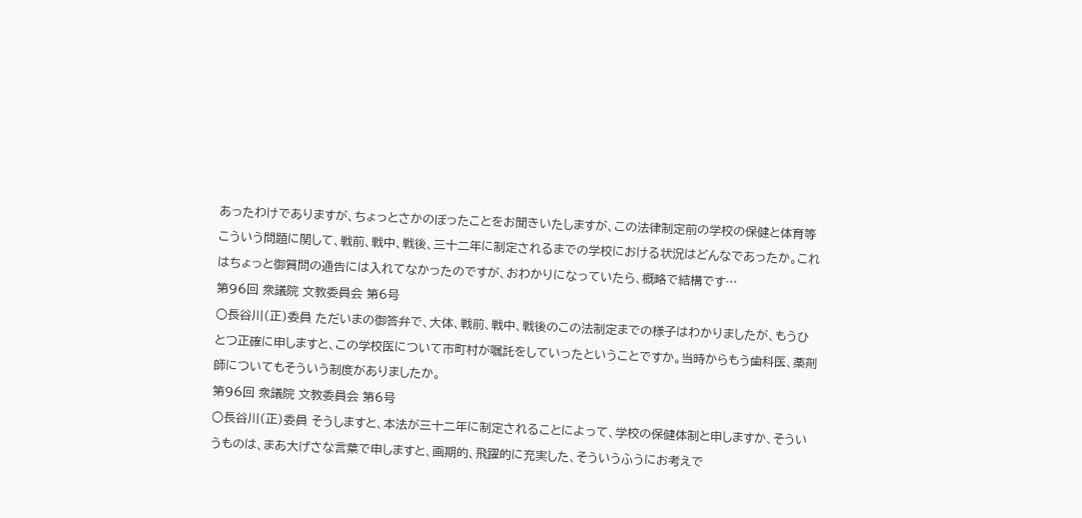あったわけでありますが、ちょっとさかのぼったことをお聞きいたしますが、この法律制定前の学校の保健と体育等こういう問題に関して、戦前、戦中、戦後、三十二年に制定されるまでの学校における状況はどんなであったか。これはちょっと御質問の通告には入れてなかったのですが、おわかりになっていたら、概略で結構です…
第96回 衆議院 文教委員会 第6号
○長谷川(正)委員 ただいまの御答弁で、大体、戦前、戦中、戦後のこの法制定までの様子はわかりましたが、もうひとつ正確に申しますと、この学校医について市町村が嘱託をしていったということですか。当時からもう歯科医、薬剤師についてもそういう制度がありましたか。
第96回 衆議院 文教委員会 第6号
○長谷川(正)委員 そうしますと、本法が三十二年に制定されることによって、学校の保健体制と申しますか、そういうものは、まあ大げさな言葉で申しますと、画期的、飛躍的に充実した、そういうふうにお考えで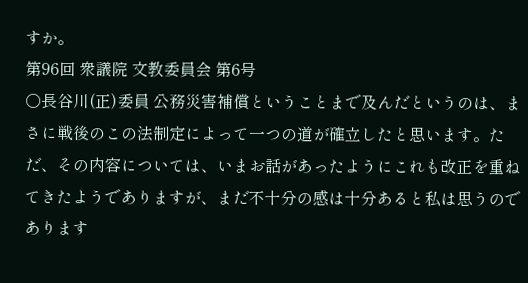すか。
第96回 衆議院 文教委員会 第6号
○長谷川(正)委員 公務災害補償ということまで及んだというのは、まさに戦後のこの法制定によって一つの道が確立したと思います。ただ、その内容については、いまお話があったようにこれも改正を重ねてきたようでありますが、まだ不十分の感は十分あると私は思うのであります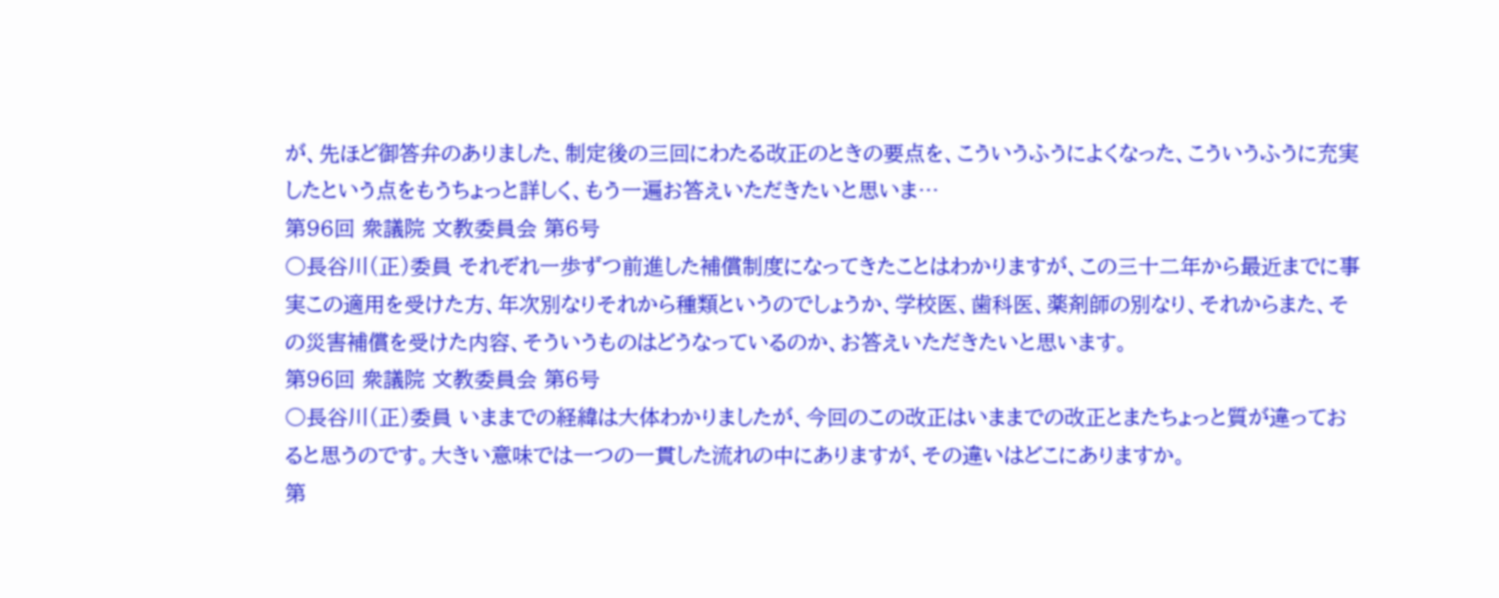が、先ほど御答弁のありました、制定後の三回にわたる改正のときの要点を、こういうふうによくなった、こういうふうに充実したという点をもうちょっと詳しく、もう一遍お答えいただきたいと思いま…
第96回 衆議院 文教委員会 第6号
○長谷川(正)委員 それぞれ一歩ずつ前進した補償制度になってきたことはわかりますが、この三十二年から最近までに事実この適用を受けた方、年次別なりそれから種類というのでしょうか、学校医、歯科医、薬剤師の別なり、それからまた、その災害補償を受けた内容、そういうものはどうなっているのか、お答えいただきたいと思います。
第96回 衆議院 文教委員会 第6号
○長谷川(正)委員 いままでの経緯は大体わかりましたが、今回のこの改正はいままでの改正とまたちょっと質が違っておると思うのです。大きい意味では一つの一貫した流れの中にありますが、その違いはどこにありますか。
第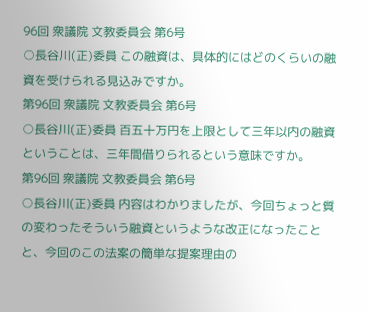96回 衆議院 文教委員会 第6号
○長谷川(正)委員 この融資は、具体的にはどのくらいの融資を受けられる見込みですか。
第96回 衆議院 文教委員会 第6号
○長谷川(正)委員 百五十万円を上限として三年以内の融資ということは、三年間借りられるという意味ですか。
第96回 衆議院 文教委員会 第6号
○長谷川(正)委員 内容はわかりましたが、今回ちょっと質の変わったそういう融資というような改正になったことと、今回のこの法案の簡単な提案理由の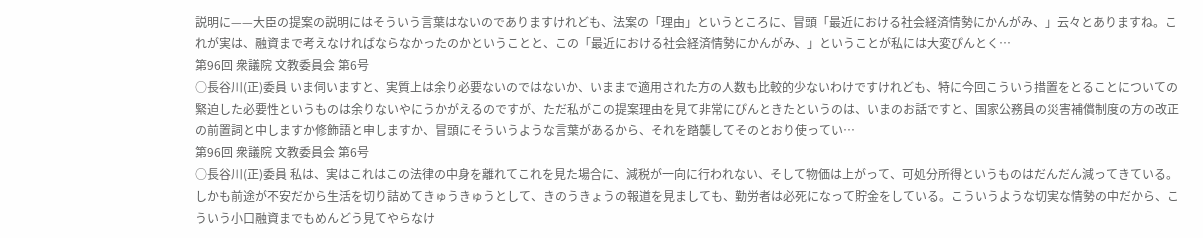説明に——大臣の提案の説明にはそういう言葉はないのでありますけれども、法案の「理由」というところに、冒頭「最近における社会経済情勢にかんがみ、」云々とありますね。これが実は、融資まで考えなければならなかったのかということと、この「最近における社会経済情勢にかんがみ、」ということが私には大変ぴんとく…
第96回 衆議院 文教委員会 第6号
○長谷川(正)委員 いま伺いますと、実質上は余り必要ないのではないか、いままで適用された方の人数も比較的少ないわけですけれども、特に今回こういう措置をとることについての緊迫した必要性というものは余りないやにうかがえるのですが、ただ私がこの提案理由を見て非常にぴんときたというのは、いまのお話ですと、国家公務員の災害補償制度の方の改正の前置詞と中しますか修飾語と申しますか、冒頭にそういうような言葉があるから、それを踏襲してそのとおり使ってい…
第96回 衆議院 文教委員会 第6号
○長谷川(正)委員 私は、実はこれはこの法律の中身を離れてこれを見た場合に、減税が一向に行われない、そして物価は上がって、可処分所得というものはだんだん減ってきている。しかも前途が不安だから生活を切り詰めてきゅうきゅうとして、きのうきょうの報道を見ましても、勤労者は必死になって貯金をしている。こういうような切実な情勢の中だから、こういう小口融資までもめんどう見てやらなけ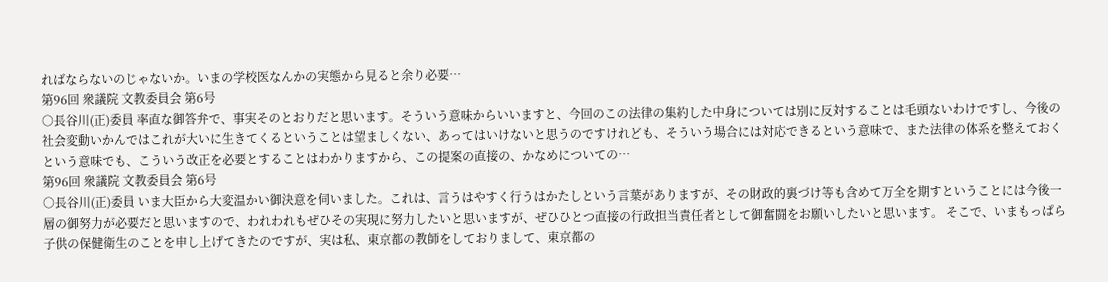ればならないのじゃないか。いまの学校医なんかの実態から見ると余り必要…
第96回 衆議院 文教委員会 第6号
○長谷川(正)委員 率直な御答弁で、事実そのとおりだと思います。そういう意味からいいますと、今回のこの法律の集約した中身については別に反対することは毛頭ないわけですし、今後の社会変動いかんではこれが大いに生きてくるということは望ましくない、あってはいけないと思うのですけれども、そういう場合には対応できるという意味で、また法律の体系を整えておくという意味でも、こういう改正を必要とすることはわかりますから、この提案の直接の、かなめについての…
第96回 衆議院 文教委員会 第6号
○長谷川(正)委員 いま大臣から大変温かい御決意を伺いました。これは、言うはやすく行うはかたしという言葉がありますが、その財政的裏づけ等も含めて万全を期すということには今後一層の御努力が必要だと思いますので、われわれもぜひその実現に努力したいと思いますが、ぜひひとつ直接の行政担当責任者として御奮闘をお願いしたいと思います。 そこで、いまもっぱら子供の保健衛生のことを申し上げてきたのですが、実は私、東京都の教師をしておりまして、東京都の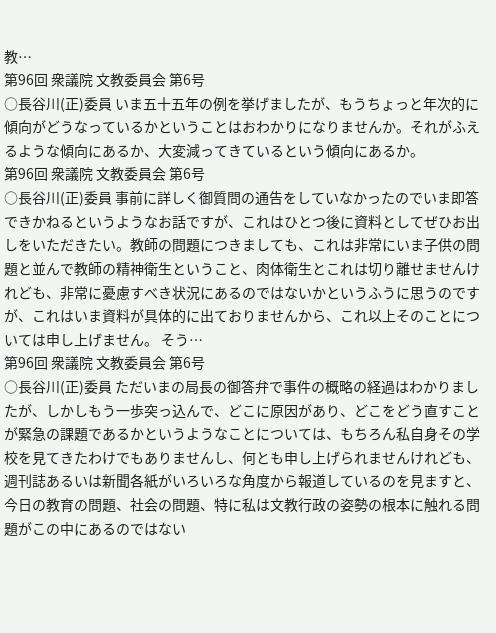教…
第96回 衆議院 文教委員会 第6号
○長谷川(正)委員 いま五十五年の例を挙げましたが、もうちょっと年次的に傾向がどうなっているかということはおわかりになりませんか。それがふえるような傾向にあるか、大変減ってきているという傾向にあるか。
第96回 衆議院 文教委員会 第6号
○長谷川(正)委員 事前に詳しく御質問の通告をしていなかったのでいま即答できかねるというようなお話ですが、これはひとつ後に資料としてぜひお出しをいただきたい。教師の問題につきましても、これは非常にいま子供の問題と並んで教師の精神衛生ということ、肉体衛生とこれは切り離せませんけれども、非常に憂慮すべき状況にあるのではないかというふうに思うのですが、これはいま資料が具体的に出ておりませんから、これ以上そのことについては申し上げません。 そう…
第96回 衆議院 文教委員会 第6号
○長谷川(正)委員 ただいまの局長の御答弁で事件の概略の経過はわかりましたが、しかしもう一歩突っ込んで、どこに原因があり、どこをどう直すことが緊急の課題であるかというようなことについては、もちろん私自身その学校を見てきたわけでもありませんし、何とも申し上げられませんけれども、週刊誌あるいは新聞各紙がいろいろな角度から報道しているのを見ますと、今日の教育の問題、社会の問題、特に私は文教行政の姿勢の根本に触れる問題がこの中にあるのではない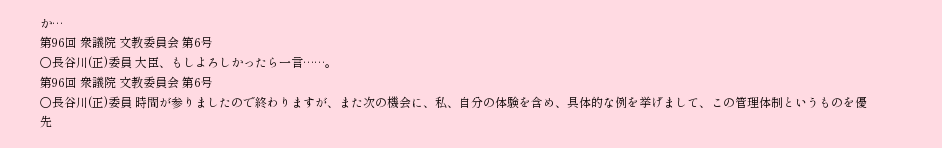か…
第96回 衆議院 文教委員会 第6号
○長谷川(正)委員 大臣、もしよろしかったら一言……。
第96回 衆議院 文教委員会 第6号
○長谷川(正)委員 時間が参りましたので終わりますが、また次の機会に、私、自分の体験を含め、具体的な例を挙げまして、この管理体制というものを優先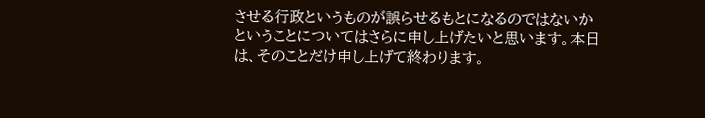させる行政というものが誤らせるもとになるのではないかということについてはさらに申し上げたいと思います。本日は、そのことだけ申し上げて終わります。